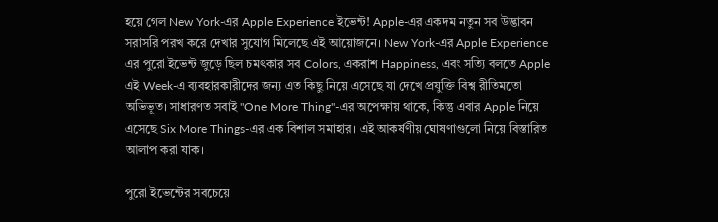হয়ে গেল New York-এর Apple Experience ইভেন্ট! Apple-এর একদম নতুন সব উদ্ভাবন সরাসরি পরখ করে দেখার সুযোগ মিলেছে এই আয়োজনে। New York-এর Apple Experience এর পুরো ইভেন্ট জুড়ে ছিল চমৎকার সব Colors, একরাশ Happiness, এবং সত্যি বলতে Apple এই Week-এ ব্যবহারকারীদের জন্য এত কিছু নিয়ে এসেছে যা দেখে প্রযুক্তি বিশ্ব রীতিমতো অভিভূত। সাধারণত সবাই "One More Thing"-এর অপেক্ষায় থাকে, কিন্তু এবার Apple নিয়ে এসেছে Six More Things-এর এক বিশাল সমাহার। এই আকর্ষণীয় ঘোষণাগুলো নিয়ে বিস্তারিত আলাপ করা যাক।

পুরো ইভেন্টের সবচেয়ে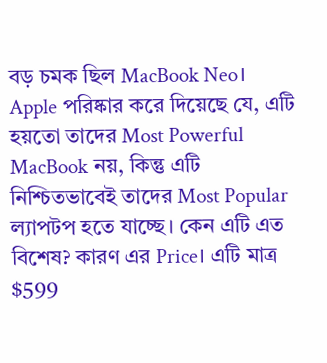বড় চমক ছিল MacBook Neo। Apple পরিষ্কার করে দিয়েছে যে, এটি হয়তো তাদের Most Powerful MacBook নয়, কিন্তু এটি নিশ্চিতভাবেই তাদের Most Popular ল্যাপটপ হতে যাচ্ছে। কেন এটি এত বিশেষ? কারণ এর Price। এটি মাত্র $599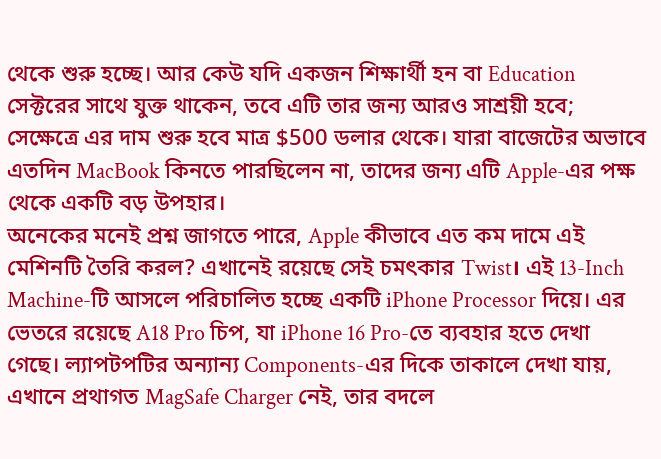থেকে শুরু হচ্ছে। আর কেউ যদি একজন শিক্ষার্থী হন বা Education সেক্টরের সাথে যুক্ত থাকেন, তবে এটি তার জন্য আরও সাশ্রয়ী হবে; সেক্ষেত্রে এর দাম শুরু হবে মাত্র $500 ডলার থেকে। যারা বাজেটের অভাবে এতদিন MacBook কিনতে পারছিলেন না, তাদের জন্য এটি Apple-এর পক্ষ থেকে একটি বড় উপহার।
অনেকের মনেই প্রশ্ন জাগতে পারে, Apple কীভাবে এত কম দামে এই মেশিনটি তৈরি করল? এখানেই রয়েছে সেই চমৎকার Twist। এই 13-Inch Machine-টি আসলে পরিচালিত হচ্ছে একটি iPhone Processor দিয়ে। এর ভেতরে রয়েছে A18 Pro চিপ, যা iPhone 16 Pro-তে ব্যবহার হতে দেখা গেছে। ল্যাপটপটির অন্যান্য Components-এর দিকে তাকালে দেখা যায়, এখানে প্রথাগত MagSafe Charger নেই, তার বদলে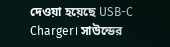দেওয়া হয়েছে USB-C Charger। সাউন্ডের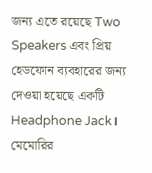জন্য এতে রয়েছে Two Speakers এবং প্রিয় হেডফোন ব্যবহারের জন্য দেওয়া হয়েছে একটি Headphone Jack।
মেমোরির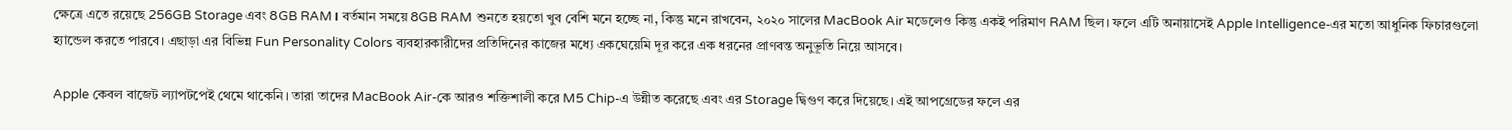ক্ষেত্রে এতে রয়েছে 256GB Storage এবং 8GB RAM। বর্তমান সময়ে 8GB RAM শুনতে হয়তো খুব বেশি মনে হচ্ছে না, কিন্তু মনে রাখবেন, ২০২০ সালের MacBook Air মডেলেও কিন্তু একই পরিমাণ RAM ছিল। ফলে এটি অনায়াসেই Apple Intelligence-এর মতো আধুনিক ফিচারগুলো হ্যান্ডেল করতে পারবে। এছাড়া এর বিভিন্ন Fun Personality Colors ব্যবহারকারীদের প্রতিদিনের কাজের মধ্যে একঘেয়েমি দূর করে এক ধরনের প্রাণবন্ত অনুভূতি নিয়ে আসবে।

Apple কেবল বাজেট ল্যাপটপেই থেমে থাকেনি। তারা তাদের MacBook Air-কে আরও শক্তিশালী করে M5 Chip-এ উন্নীত করেছে এবং এর Storage দ্বিগুণ করে দিয়েছে। এই আপগ্রেডের ফলে এর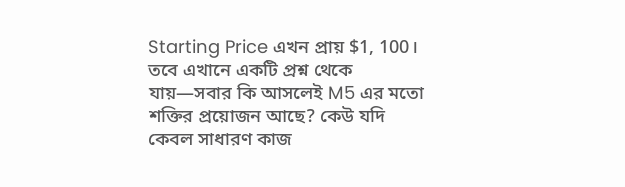Starting Price এখন প্রায় $1, 100। তবে এখানে একটি প্রশ্ন থেকে যায়—সবার কি আসলেই M5 এর মতো শক্তির প্রয়োজন আছে? কেউ যদি কেবল সাধারণ কাজ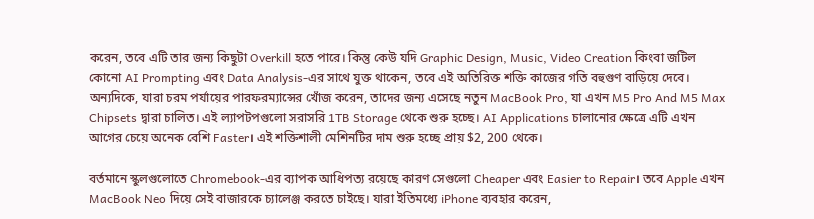করেন, তবে এটি তার জন্য কিছুটা Overkill হতে পারে। কিন্তু কেউ যদি Graphic Design, Music, Video Creation কিংবা জটিল কোনো AI Prompting এবং Data Analysis-এর সাথে যুক্ত থাকেন, তবে এই অতিরিক্ত শক্তি কাজের গতি বহুগুণ বাড়িয়ে দেবে।
অন্যদিকে, যারা চরম পর্যায়ের পারফরম্যান্সের খোঁজ করেন, তাদের জন্য এসেছে নতুন MacBook Pro, যা এখন M5 Pro And M5 Max Chipsets দ্বারা চালিত। এই ল্যাপটপগুলো সরাসরি 1TB Storage থেকে শুরু হচ্ছে। AI Applications চালানোর ক্ষেত্রে এটি এখন আগের চেয়ে অনেক বেশি Faster। এই শক্তিশালী মেশিনটির দাম শুরু হচ্ছে প্রায় $2, 200 থেকে।

বর্তমানে স্কুলগুলোতে Chromebook-এর ব্যাপক আধিপত্য রয়েছে কারণ সেগুলো Cheaper এবং Easier to Repair। তবে Apple এখন MacBook Neo দিয়ে সেই বাজারকে চ্যালেঞ্জ করতে চাইছে। যারা ইতিমধ্যে iPhone ব্যবহার করেন,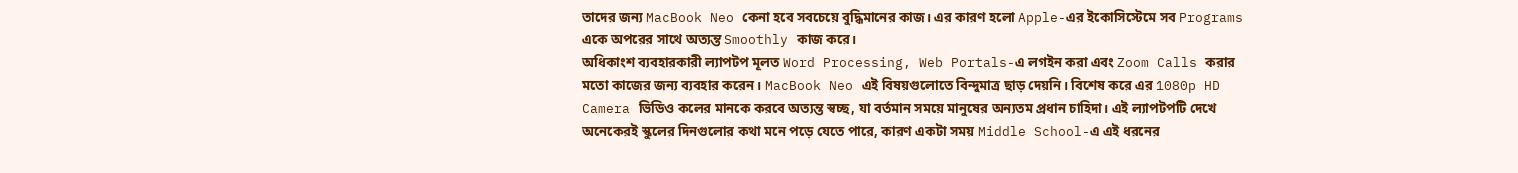তাদের জন্য MacBook Neo কেনা হবে সবচেয়ে বুদ্ধিমানের কাজ। এর কারণ হলো Apple-এর ইকোসিস্টেমে সব Programs একে অপরের সাথে অত্যন্ত Smoothly কাজ করে।
অধিকাংশ ব্যবহারকারী ল্যাপটপ মূলত Word Processing, Web Portals-এ লগইন করা এবং Zoom Calls করার মতো কাজের জন্য ব্যবহার করেন। MacBook Neo এই বিষয়গুলোতে বিন্দুমাত্র ছাড় দেয়নি। বিশেষ করে এর 1080p HD Camera ভিডিও কলের মানকে করবে অত্যন্ত স্বচ্ছ, যা বর্তমান সময়ে মানুষের অন্যতম প্রধান চাহিদা। এই ল্যাপটপটি দেখে অনেকেরই স্কুলের দিনগুলোর কথা মনে পড়ে যেতে পারে, কারণ একটা সময় Middle School-এ এই ধরনের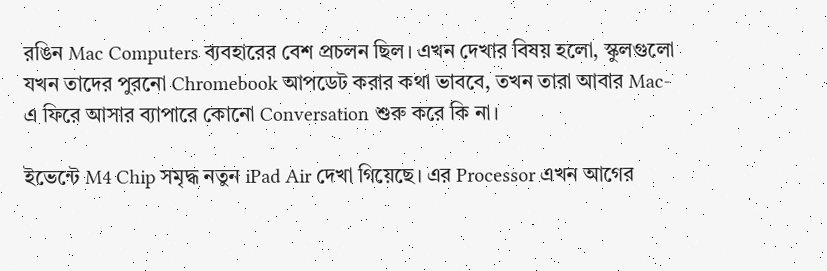রঙিন Mac Computers ব্যবহারের বেশ প্রচলন ছিল। এখন দেখার বিষয় হলো, স্কুলগুলো যখন তাদের পুরনো Chromebook আপডেট করার কথা ভাববে, তখন তারা আবার Mac-এ ফিরে আসার ব্যাপারে কোনো Conversation শুরু করে কি না।

ইভেন্টে M4 Chip সমৃদ্ধ নতুন iPad Air দেখা গিয়েছে। এর Processor এখন আগের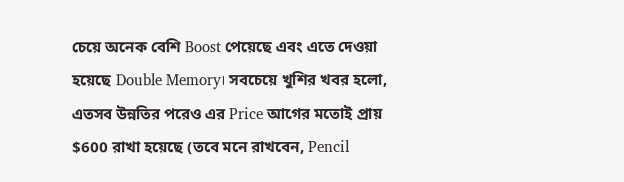চেয়ে অনেক বেশি Boost পেয়েছে এবং এতে দেওয়া হয়েছে Double Memory। সবচেয়ে খুশির খবর হলো, এতসব উন্নতির পরেও এর Price আগের মতোই প্রায় $600 রাখা হয়েছে (তবে মনে রাখবেন, Pencil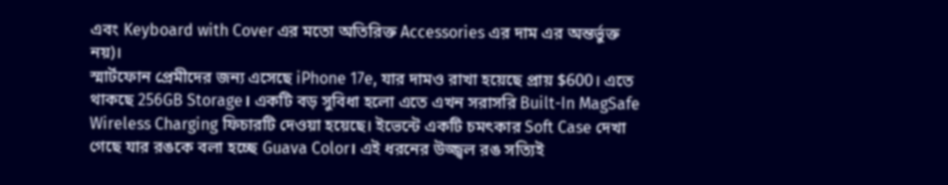এবং Keyboard with Cover এর মতো অতিরিক্ত Accessories এর দাম এর অন্তর্ভুক্ত নয়)।
স্মার্টফোন প্রেমীদের জন্য এসেছে iPhone 17e, যার দামও রাখা হয়েছে প্রায় $600। এতে থাকছে 256GB Storage। একটি বড় সুবিধা হলো এতে এখন সরাসরি Built-In MagSafe Wireless Charging ফিচারটি দেওয়া হয়েছে। ইভেন্টে একটি চমৎকার Soft Case দেখা গেছে যার রঙকে বলা হচ্ছে Guava Color। এই ধরনের উজ্জ্বল রঙ সত্যিই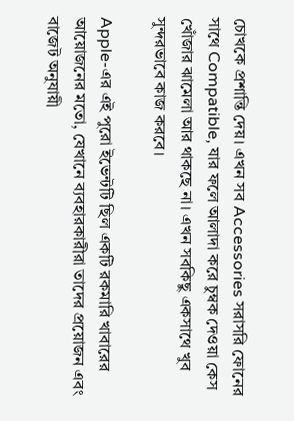চোখকে প্রশান্তি দেয়। এখন সব Accessories সরাসরি ফোনের সাথে Compatible, যার ফলে আলাদা করে চুম্বক দেওয়া কেস খোঁজার ঝামেলা আর থাকছে না। এখন সবকিছু একসাথে খুব সুন্দরভাবে কাজ করবে।

Apple-এর এই পুরো ইভেন্টটি ছিল একটি রকমারি খাবারের আয়োজনের মতো, যেখানে ব্যবহারকারীরা তাদের প্রয়োজন এবং বাজেট অনুযায়ী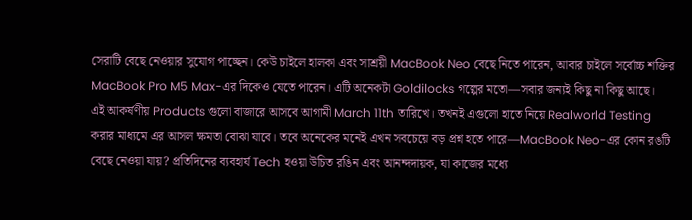সেরাটি বেছে নেওয়ার সুযোগ পাচ্ছেন। কেউ চাইলে হালকা এবং সাশ্রয়ী MacBook Neo বেছে নিতে পারেন, আবার চাইলে সর্বোচ্চ শক্তির MacBook Pro M5 Max-এর দিকেও যেতে পারেন। এটি অনেকটা Goldilocks গল্পের মতো—সবার জন্যই কিছু না কিছু আছে।
এই আকর্ষণীয় Products গুলো বাজারে আসবে আগামী March 11th তারিখে। তখনই এগুলো হাতে নিয়ে Realworld Testing করার মাধ্যমে এর আসল ক্ষমতা বোঝা যাবে। তবে অনেকের মনেই এখন সবচেয়ে বড় প্রশ্ন হতে পারে—MacBook Neo-এর কোন রঙটি বেছে নেওয়া যায়? প্রতিদিনের ব্যবহার্য Tech হওয়া উচিত রঙিন এবং আনন্দদায়ক, যা কাজের মধ্যে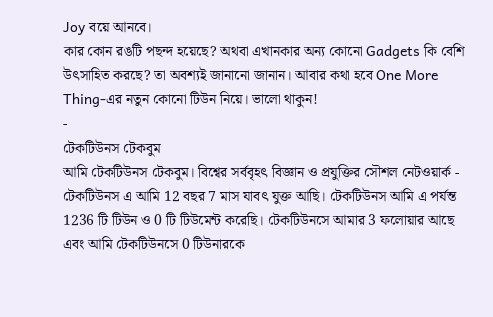Joy বয়ে আনবে।
কার কোন রঙটি পছন্দ হয়েছে? অথবা এখানকার অন্য কোনো Gadgets কি বেশি উৎসাহিত করছে? তা অবশ্যই জানানো জানান। আবার কথা হবে One More Thing-এর নতুন কোনো টিউন নিয়ে। ভালো থাকুন!
-
টেকটিউনস টেকবুম
আমি টেকটিউনস টেকবুম। বিশ্বের সর্ববৃহৎ বিজ্ঞান ও প্রযুক্তির সৌশল নেটওয়ার্ক - টেকটিউনস এ আমি 12 বছর 7 মাস যাবৎ যুক্ত আছি। টেকটিউনস আমি এ পর্যন্ত 1236 টি টিউন ও 0 টি টিউমেন্ট করেছি। টেকটিউনসে আমার 3 ফলোয়ার আছে এবং আমি টেকটিউনসে 0 টিউনারকে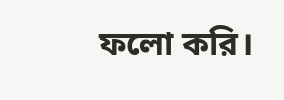ফলো করি।